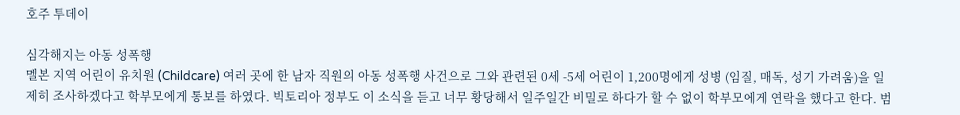호주 투데이

심각해지는 아동 성폭행
멜본 지역 어린이 유치원 (Childcare) 여러 곳에 한 남자 직원의 아동 성폭행 사건으로 그와 관련된 0세 -5세 어린이 1,200명에게 성병 (임질, 매독, 성기 가려움)을 일제히 조사하겠다고 학부모에게 통보를 하였다. 빅토리아 정부도 이 소식을 듣고 너무 황당해서 일주일간 비밀로 하다가 할 수 없이 학부모에게 연락을 했다고 한다. 범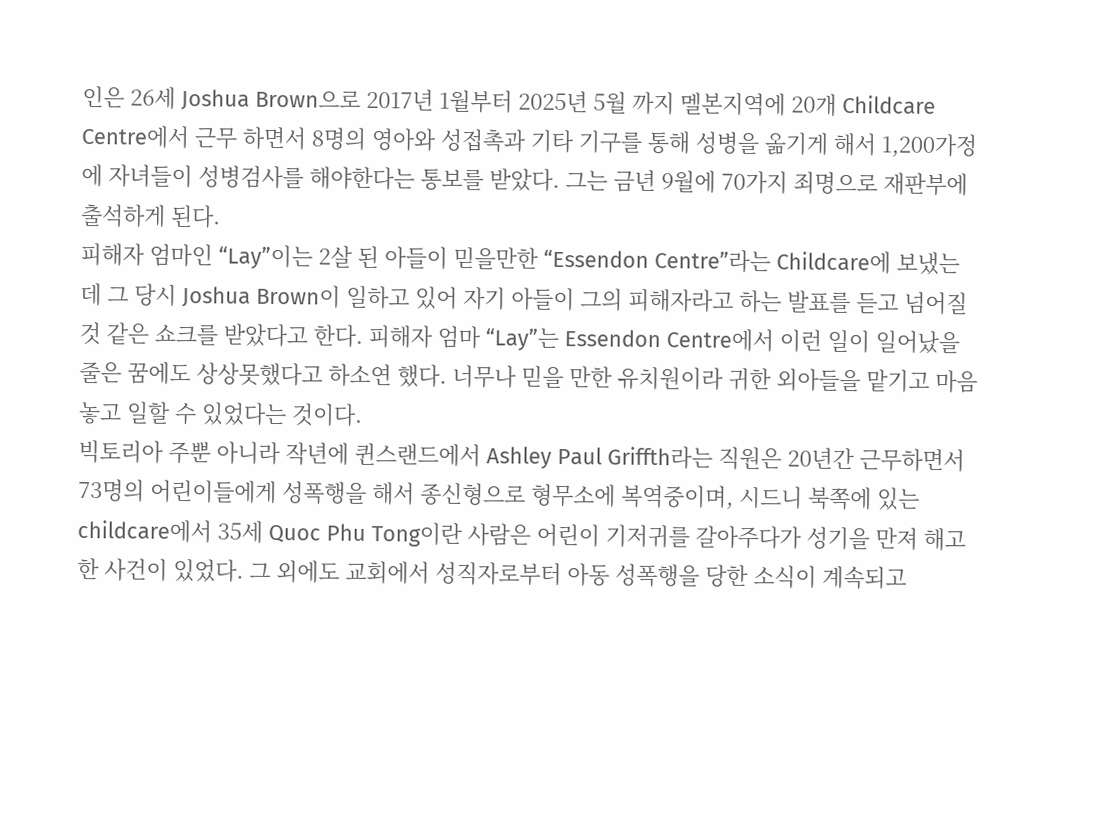인은 26세 Joshua Brown으로 2017년 1월부터 2025년 5월 까지 멜본지역에 20개 Childcare Centre에서 근무 하면서 8명의 영아와 성접촉과 기타 기구를 통해 성병을 옮기게 해서 1,200가정에 자녀들이 성병검사를 해야한다는 통보를 받았다. 그는 금년 9월에 70가지 죄명으로 재판부에 출석하게 된다.
피해자 엄마인 “Lay”이는 2살 된 아들이 믿을만한 “Essendon Centre”라는 Childcare에 보냈는데 그 당시 Joshua Brown이 일하고 있어 자기 아들이 그의 피해자라고 하는 발표를 듣고 넘어질 것 같은 쇼크를 받았다고 한다. 피해자 엄마 “Lay”는 Essendon Centre에서 이런 일이 일어났을 줄은 꿈에도 상상못했다고 하소연 했다. 너무나 믿을 만한 유치원이라 귀한 외아들을 맡기고 마음 놓고 일할 수 있었다는 것이다.
빅토리아 주뿐 아니라 작년에 퀸스랜드에서 Ashley Paul Griffth라는 직원은 20년간 근무하면서 73명의 어린이들에게 성폭행을 해서 종신형으로 형무소에 복역중이며, 시드니 북쪽에 있는 childcare에서 35세 Quoc Phu Tong이란 사람은 어린이 기저귀를 갈아주다가 성기을 만져 해고한 사건이 있었다. 그 외에도 교회에서 성직자로부터 아동 성폭행을 당한 소식이 계속되고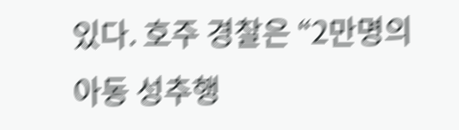있다. 호주 경찰은 “2만명의 아동 성추행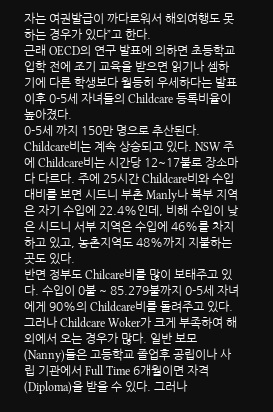자는 여권발급이 까다로워서 해외여행도 못하는 경우가 있다”고 한다.
근래 OECD의 연구 발표에 의하면 초등학교 입학 전에 조기 교육을 받으면 읽기나 셈하기에 다른 학생보다 월등히 우세하다는 발표 이후 0-5세 자녀들의 Childcare 등록비율이 높아졌다.
0-5세 까지 150만 명으로 추산된다. Childcare비는 계속 상승되고 있다. NSW 주에 Childcare비는 시간당 12~17불로 장소마다 다르다. 주에 25시간 Childcare비와 수입대비를 보면 시드니 부촌 Manly나 북부 지역은 자기 수입에 22.4%인데, 비해 수입이 낮은 시드니 서부 지역은 수입에 46%를 차지 하고 있고, 농촌지역도 48%까지 지불하는 곳도 있다.
반면 정부도 Chilcare비를 많이 보태주고 있다. 수입이 0불 ~ 85.279불까지 0-5세 자녀에게 90%의 Childcare비를 돌려주고 있다.
그러나 Childcare Woker가 크게 부족하여 해외에서 오는 경우가 많다. 일반 보모 (Nanny)들은 고등학교 졸업후 공립이나 사립 기관에서 Full Time 6개월이면 자격 (Diploma)을 받을 수 있다. 그러나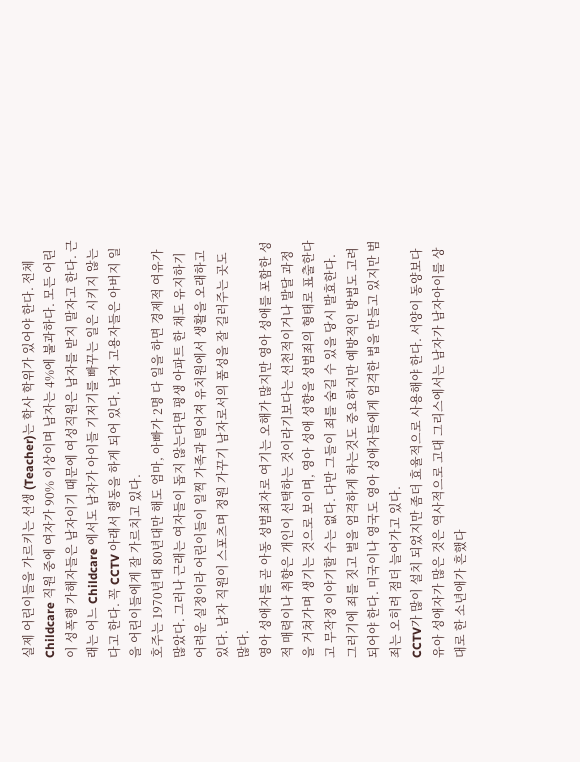실제 어린이들을 가르키는 선생 (Teacher)는 학사 학위가 있어야 한다. 전체 Childcare 직원 중에 여자가 90% 이상이며 남자는 4%에 불과하다. 모든 어린이 성폭행 가해자들은 남자이기 때문에 여성직원은 남자를 받지 말자고 한다. 근래는 어느 Childcare 에서도 남자가 아이들 기저기를 빠꾸는 일은 시키지 않는다고 한다. 꼭 CCTV 아래서 행동을 하게 되어 있다. 남자 고용자들은 아버지 일을 어린이들에게 잘 가르치고 있다.
호주는 1970년대 80년대만 해도 엄마, 아빠가 2명 다 일을 하면 경제적 여유가 많았다. 그러나 근래는 여자들이 돕지 않는다면 평생 아파트 한 채도 유지하기 어려운 실정이라 어린이들이 일찍 가족과 떨어져 유치원에서 생활을 오래하고 있다. 남자 직원이 스포츠며 정원 가꾸기 남자로서의 품성을 잘 길러주는 곳도 많다.
영아 성애자를 곧 아동 성범죄자로 여기는 오해가 많지만 영아 성애를 포함한 성적 매력이나 취향은 개인이 선택하는 것이라기보다는 선천적이거나 발달 과정을 거쳐가며 생기는 것으로 보이며, 영아 성애 성향을 성범죄의 형태로 표출한다고 무작정 이야기할 수는 없다. 다만 그들이 죄를 숨길 수 있을 당시 발효한다. 그러기에 죄를 짓고 벌을 엄격하게 하는것도 중요하지만 예방적인 방법도 고려 되어야 한다. 미국이나 영국도 영아 성애자들에게 엄격한 법을 만들고 있지만 범죄는 오히려 점더 늘어가고 있다.
CCTV가 많이 설치 되었지만 좀더 효율적으로 사용해야 한다. 서양이 동양보다 유아 성애자가 많은 것은 역사적으로 고대 그리스에서는 남자가 남자아이를 상대로 한 소년애가 흔했다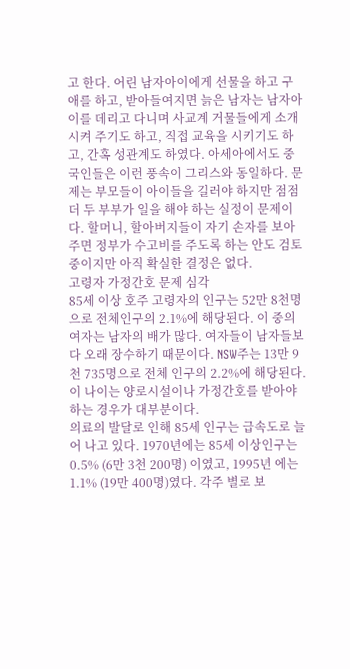고 한다. 어린 남자아이에게 선물을 하고 구애를 하고, 받아들여지면 늙은 남자는 남자아이를 데리고 다니며 사교계 거물들에게 소개시켜 주기도 하고, 직접 교육을 시키기도 하고, 간혹 성관계도 하였다. 아세아에서도 중국인들은 이런 풍속이 그리스와 동일하다. 문제는 부모들이 아이들을 길러야 하지만 점점 더 두 부부가 일을 해야 하는 실정이 문제이다. 할머니, 할아버지들이 자기 손자를 보아주면 정부가 수고비를 주도록 하는 안도 검토 중이지만 아직 확실한 결정은 없다.
고령자 가정간호 문제 심각
85세 이상 호주 고령자의 인구는 52만 8천명으로 전체인구의 2.1%에 해당된다. 이 중의 여자는 남자의 배가 많다. 여자들이 남자들보다 오래 장수하기 때문이다. NSW주는 13만 9천 735명으로 전체 인구의 2.2%에 해당된다. 이 나이는 양로시설이나 가정간호를 받아야 하는 경우가 대부분이다.
의료의 발달로 인해 85세 인구는 급속도로 늘어 나고 있다. 1970년에는 85세 이상인구는 0.5% (6만 3천 200명) 이였고, 1995년 에는 1.1% (19만 400명)였다. 각주 별로 보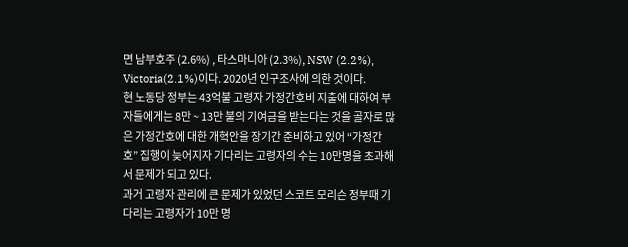면 남부호주 (2.6%) , 타스마니아 (2.3%), NSW (2.2%), Victoria(2.1%)이다. 2020년 인구조사에 의한 것이다.
현 노동당 정부는 43억불 고령자 가정간호비 지출에 대하여 부자들에게는 8만 ~ 13만 불의 기여금을 받는다는 것을 골자로 많은 가정간호에 대한 개혁안을 장기간 준비하고 있어 “가정간호” 집행이 늦어지자 기다리는 고령자의 수는 10만명을 초과해서 문제가 되고 있다.
과거 고령자 관리에 큰 문제가 있었던 스코트 모리슨 정부때 기다리는 고령자가 10만 명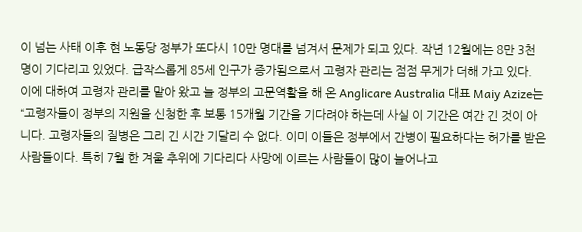이 넘는 사태 이후 현 노동당 정부가 또다시 10만 명대를 넘겨서 문제가 되고 있다. 작년 12월에는 8만 3천 명이 기다리고 있었다. 급작스롭게 85세 인구가 증가됨으로서 고령자 관리는 점점 무게가 더해 가고 있다.
이에 대하여 고령자 관리를 맡아 왔고 늘 정부의 고문역활을 해 온 Anglicare Australia 대표 Maiy Azize는 “고령자들이 정부의 지원을 신청한 후 보통 15개월 기간을 기다려야 하는데 사실 이 기간은 여간 긴 것이 아니다. 고령자들의 질병은 그리 긴 시간 기달리 수 없다. 이미 이들은 정부에서 간병이 필요하다는 허가를 받은 사람들이다. 특히 7월 한 겨울 추위에 기다리다 사망에 이르는 사람들이 많이 늘어나고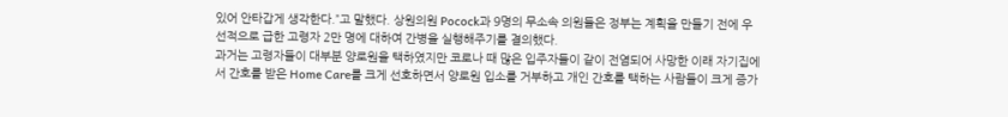있어 안타갑게 생각한다.”고 말했다. 상원의원 Pocock과 9명의 무소속 의원들은 정부는 계획을 만들기 전에 우선적으로 급한 고령자 2만 명에 대하여 간병을 실행해주기를 결의했다.
과거는 고령자들이 대부분 양로원을 택하였지만 코로나 때 많은 입주자들이 같이 전염되어 사망한 이래 자기집에서 간호를 받은 Home Care를 크게 선호하면서 양로원 입소를 거부하고 개인 간호를 택하는 사람들이 크게 증가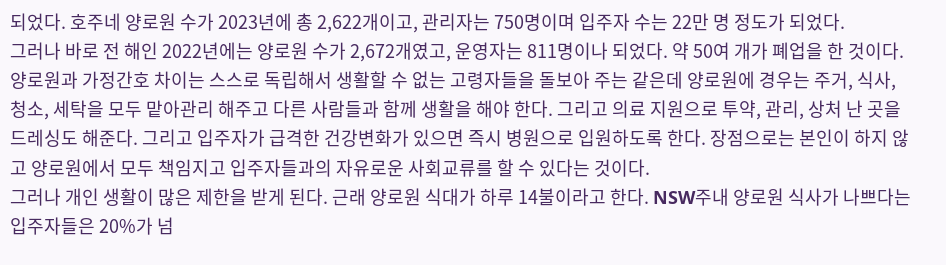되었다. 호주네 양로원 수가 2023년에 총 2,622개이고, 관리자는 750명이며 입주자 수는 22만 명 정도가 되었다.
그러나 바로 전 해인 2022년에는 양로원 수가 2,672개였고, 운영자는 811명이나 되었다. 약 50여 개가 폐업을 한 것이다.
양로원과 가정간호 차이는 스스로 독립해서 생활할 수 없는 고령자들을 돌보아 주는 같은데 양로원에 경우는 주거, 식사, 청소, 세탁을 모두 맡아관리 해주고 다른 사람들과 함께 생활을 해야 한다. 그리고 의료 지원으로 투약, 관리, 상처 난 곳을 드레싱도 해준다. 그리고 입주자가 급격한 건강변화가 있으면 즉시 병원으로 입원하도록 한다. 장점으로는 본인이 하지 않고 양로원에서 모두 책임지고 입주자들과의 자유로운 사회교류를 할 수 있다는 것이다.
그러나 개인 생활이 많은 제한을 받게 된다. 근래 양로원 식대가 하루 14불이라고 한다. NSW주내 양로원 식사가 나쁘다는 입주자들은 20%가 넘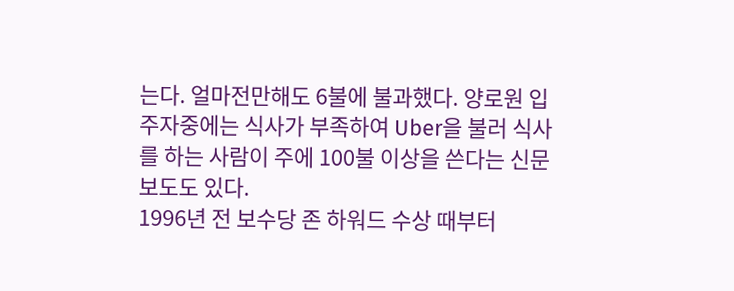는다. 얼마전만해도 6불에 불과했다. 양로원 입주자중에는 식사가 부족하여 Uber을 불러 식사를 하는 사람이 주에 100불 이상을 쓴다는 신문보도도 있다.
1996년 전 보수당 존 하워드 수상 때부터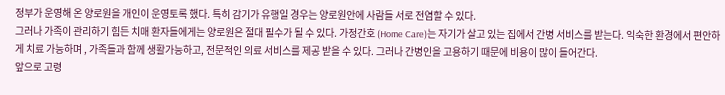정부가 운영해 온 양로원을 개인이 운영토록 했다. 특히 감기가 유행일 경우는 양로원안에 사람들 서로 전염할 수 있다.
그러나 가족이 관리하기 힘든 치매 환자들에게는 양로원은 절대 필수가 될 수 있다. 가정간호 (Home Care)는 자기가 살고 있는 집에서 간병 서비스를 받는다. 익숙한 환경에서 편안하게 치료 가능하며 , 가족들과 함께 생활가능하고, 전문적인 의료 서비스를 제공 받을 수 있다. 그러나 간병인을 고용하기 때문에 비용이 많이 들어간다.
앞으로 고령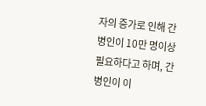자의 증가로 인해 간병인이 10만 명이상 필요하다고 하며, 간병인이 이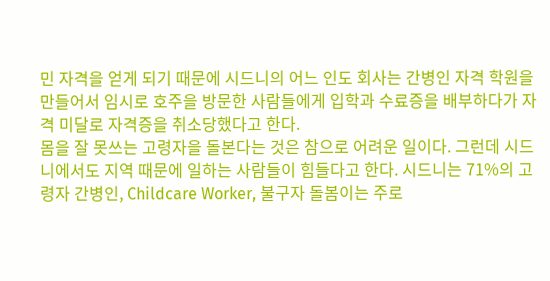민 자격을 얻게 되기 때문에 시드니의 어느 인도 회사는 간병인 자격 학원을 만들어서 임시로 호주을 방문한 사람들에게 입학과 수료증을 배부하다가 자격 미달로 자격증을 취소당했다고 한다.
몸을 잘 못쓰는 고령자을 돌본다는 것은 참으로 어려운 일이다. 그런데 시드니에서도 지역 때문에 일하는 사람들이 힘들다고 한다. 시드니는 71%의 고령자 간병인, Childcare Worker, 불구자 돌봄이는 주로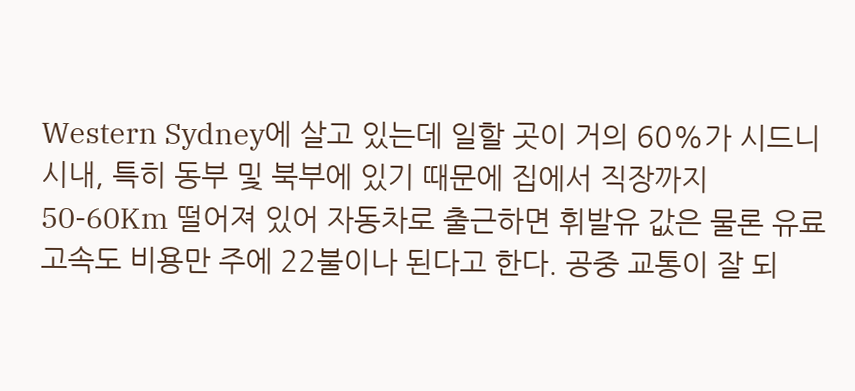Western Sydney에 살고 있는데 일할 곳이 거의 60%가 시드니 시내, 특히 동부 및 북부에 있기 때문에 집에서 직장까지 50-60Km 떨어져 있어 자동차로 출근하면 휘발유 값은 물론 유료 고속도 비용만 주에 22불이나 된다고 한다. 공중 교통이 잘 되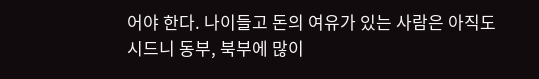어야 한다. 나이들고 돈의 여유가 있는 사람은 아직도 시드니 동부, 북부에 많이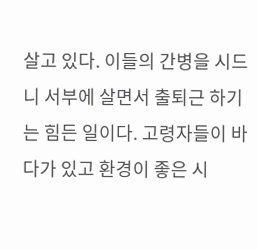살고 있다. 이들의 간병을 시드니 서부에 살면서 출퇴근 하기는 힘든 일이다. 고령자들이 바다가 있고 환경이 좋은 시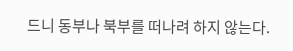드니 동부나 북부를 떠나려 하지 않는다.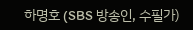하명호 (SBS 방송인, 수필가)